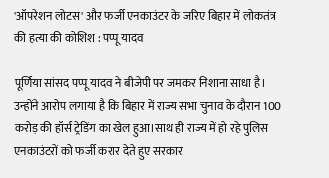'ऑपरेशन लोटस' और फर्जी एनकाउंटर के जरिए बिहार में लोकतंत्र की हत्या की कोशिश : पप्पू यादव

पूर्णिया सांसद पप्पू यादव ने बीजेपी पर जमकर निशाना साधा है। उन्होंने आरोप लगाया है कि बिहार में राज्य सभा चुनाव के दौरान 100 करोड़ की हॉर्स ट्रेडिंग का खेल हुआ।साथ ही राज्य में हो रहे पुलिस एनकाउंटरों को फर्जी करार देते हुए सरकार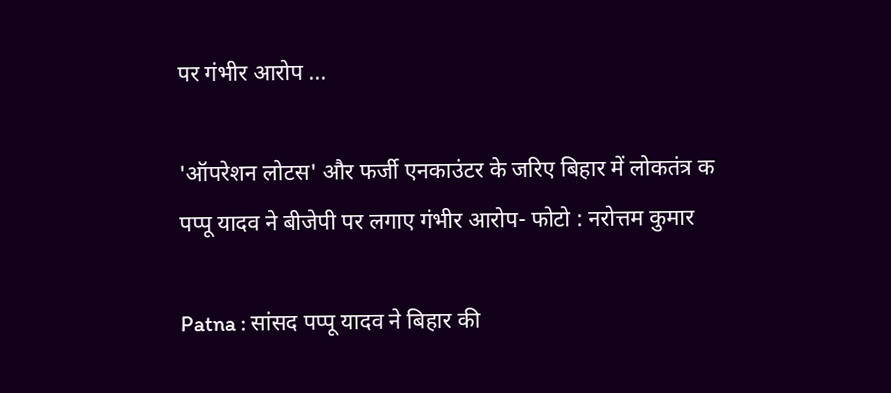पर गंभीर आरोप ...

'ऑपरेशन लोटस' और फर्जी एनकाउंटर के जरिए बिहार में लोकतंत्र क
पप्पू यादव ने बीजेपी पर लगाए गंभीर आरोप- फोटो : नरोत्तम कुमार

Patna : सांसद पप्पू यादव ने बिहार की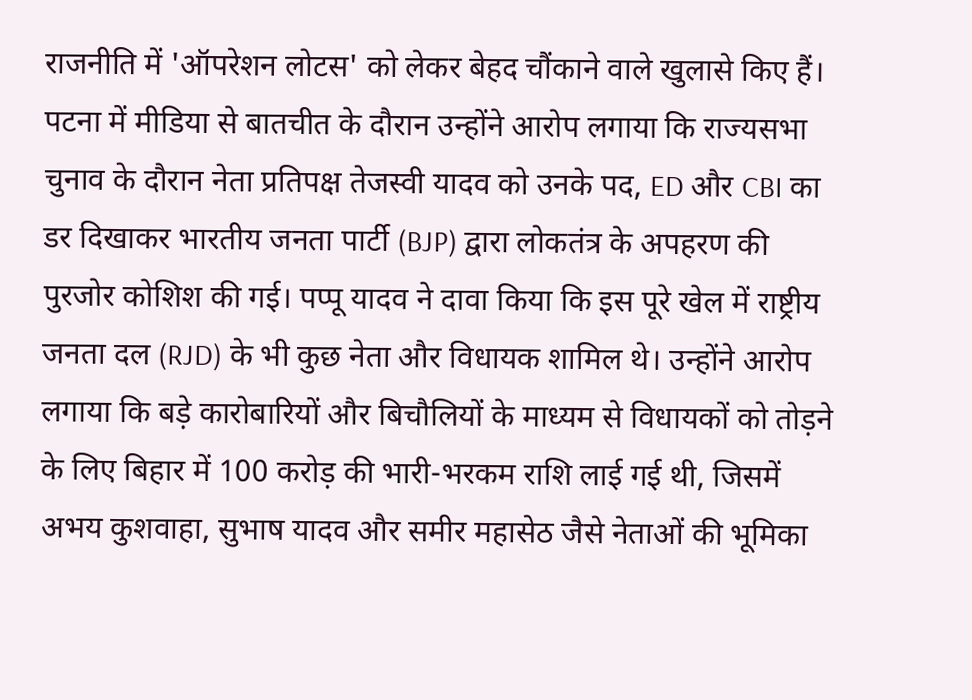राजनीति में 'ऑपरेशन लोटस' को लेकर बेहद चौंकाने वाले खुलासे किए हैं। पटना में मीडिया से बातचीत के दौरान उन्होंने आरोप लगाया कि राज्यसभा चुनाव के दौरान नेता प्रतिपक्ष तेजस्वी यादव को उनके पद, ED और CBI का डर दिखाकर भारतीय जनता पार्टी (BJP) द्वारा लोकतंत्र के अपहरण की पुरजोर कोशिश की गई। पप्पू यादव ने दावा किया कि इस पूरे खेल में राष्ट्रीय जनता दल (RJD) के भी कुछ नेता और विधायक शामिल थे। उन्होंने आरोप लगाया कि बड़े कारोबारियों और बिचौलियों के माध्यम से विधायकों को तोड़ने के लिए बिहार में 100 करोड़ की भारी-भरकम राशि लाई गई थी, जिसमें अभय कुशवाहा, सुभाष यादव और समीर महासेठ जैसे नेताओं की भूमिका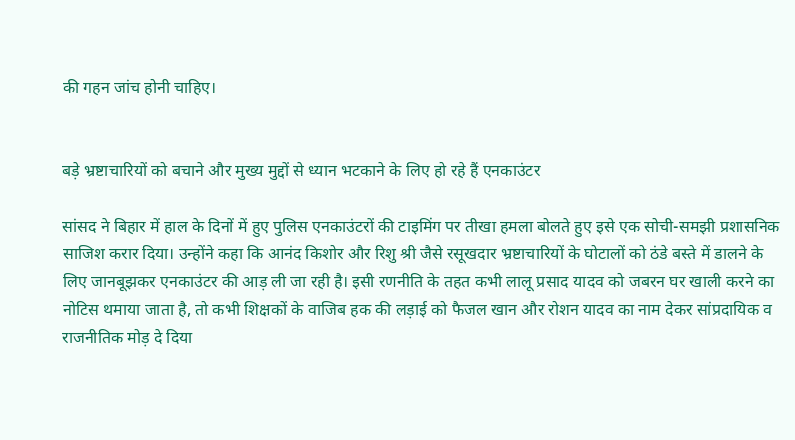की गहन जांच होनी चाहिए।


बड़े भ्रष्टाचारियों को बचाने और मुख्य मुद्दों से ध्यान भटकाने के लिए हो रहे हैं एनकाउंटर

सांसद ने बिहार में हाल के दिनों में हुए पुलिस एनकाउंटरों की टाइमिंग पर तीखा हमला बोलते हुए इसे एक सोची-समझी प्रशासनिक साजिश करार दिया। उन्होंने कहा कि आनंद किशोर और रिशु श्री जैसे रसूखदार भ्रष्टाचारियों के घोटालों को ठंडे बस्ते में डालने के लिए जानबूझकर एनकाउंटर की आड़ ली जा रही है। इसी रणनीति के तहत कभी लालू प्रसाद यादव को जबरन घर खाली करने का नोटिस थमाया जाता है, तो कभी शिक्षकों के वाजिब हक की लड़ाई को फैजल खान और रोशन यादव का नाम देकर सांप्रदायिक व राजनीतिक मोड़ दे दिया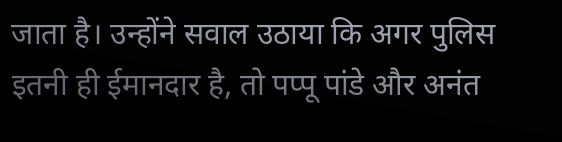जाता है। उन्होंने सवाल उठाया कि अगर पुलिस इतनी ही ईमानदार है, तो पप्पू पांडे और अनंत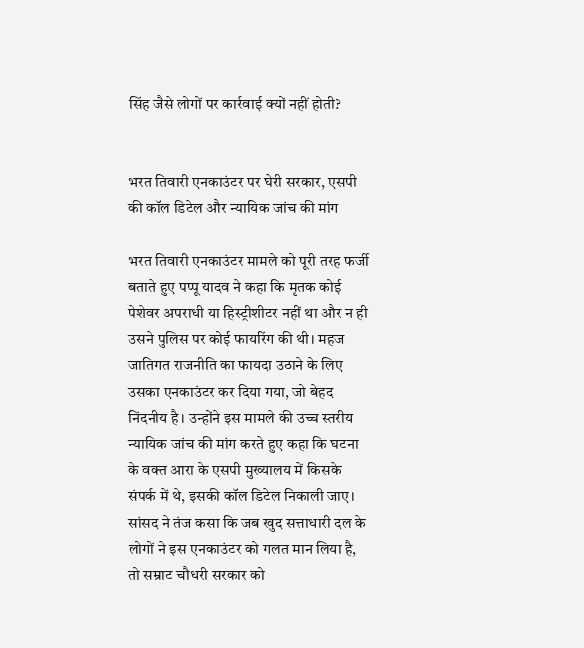सिंह जैसे लोगों पर कार्रवाई क्यों नहीं होती?


भरत तिवारी एनकाउंटर पर घेरी सरकार, एसपी की कॉल डिटेल और न्यायिक जांच की मांग

भरत तिवारी एनकाउंटर मामले को पूरी तरह फर्जी बताते हुए पप्पू यादव ने कहा कि मृतक कोई पेशेवर अपराधी या हिस्ट्रीशीटर नहीं था और न ही उसने पुलिस पर कोई फायरिंग की थी। महज जातिगत राजनीति का फायदा उठाने के लिए उसका एनकाउंटर कर दिया गया, जो बेहद निंदनीय है। उन्होंने इस मामले की उच्च स्तरीय न्यायिक जांच की मांग करते हुए कहा कि घटना के वक्त आरा के एसपी मुख्यालय में किसके संपर्क में थे, इसकी कॉल डिटेल निकाली जाए। सांसद ने तंज कसा कि जब खुद सत्ताधारी दल के लोगों ने इस एनकाउंटर को गलत मान लिया है, तो सम्राट चौधरी सरकार को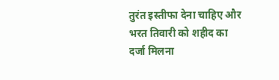तुरंत इस्तीफा देना चाहिए और भरत तिवारी को शहीद का दर्जा मिलना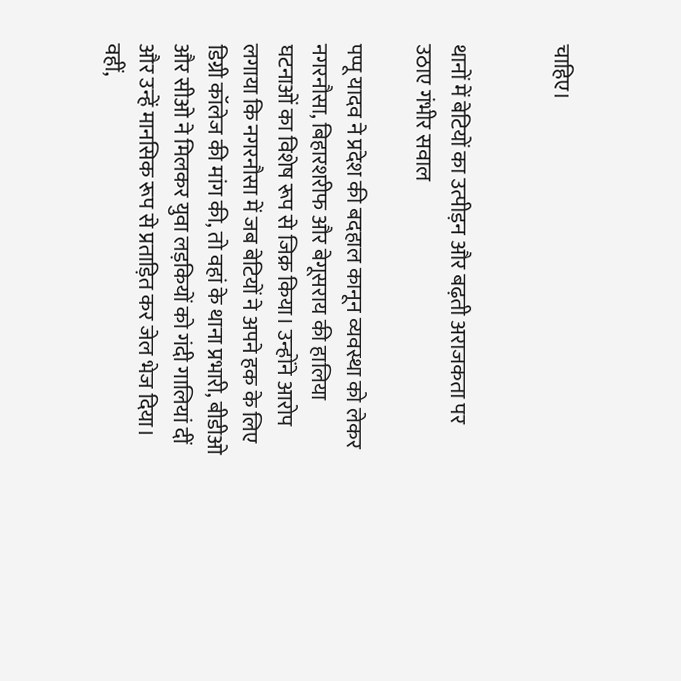चाहिए।


थानों में बेटियों का उत्पीड़न और बढ़ती अराजकता पर उठाए गंभीर सवाल

पप्पू यादव ने प्रदेश की बदहाल कानून व्यवस्था को लेकर नगरनौसा, बिहारशरीफ और बेगूसराय की हालिया घटनाओं का विशेष रूप से जिक्र किया। उन्होंने आरोप लगाया कि नगरनौसा में जब बेटियों ने अपने हक के लिए डिग्री कॉलेज की मांग की, तो वहां के थाना प्रभारी, बीडीओ और सीओ ने मिलकर युवा लड़कियों को गंदी गालियां दीं और उन्हें मानसिक रूप से प्रताड़ित कर जेल भेज दिया। वहीं,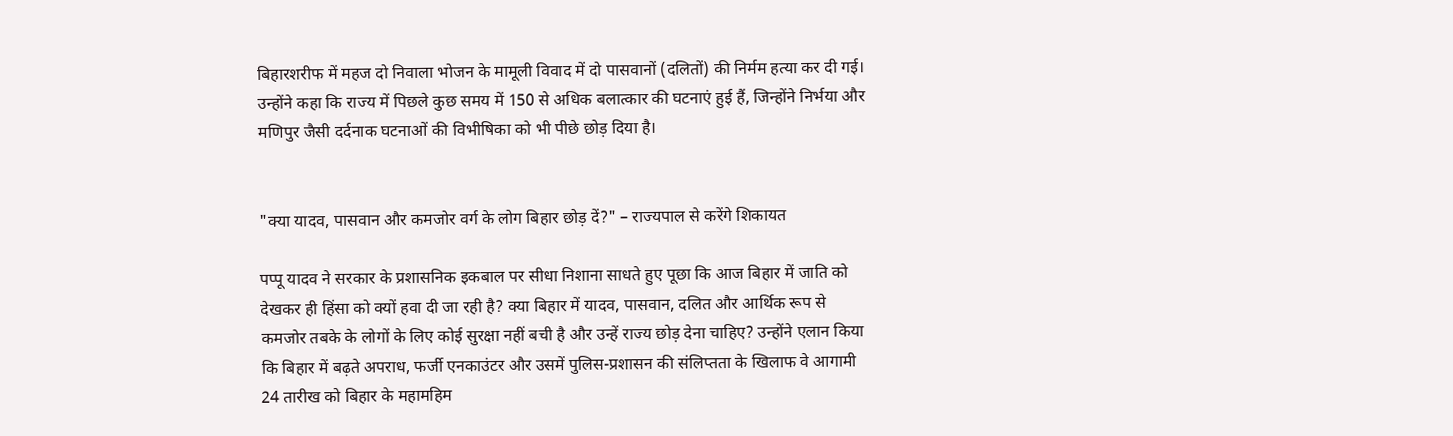बिहारशरीफ में महज दो निवाला भोजन के मामूली विवाद में दो पासवानों (दलितों) की निर्मम हत्या कर दी गई। उन्होंने कहा कि राज्य में पिछले कुछ समय में 150 से अधिक बलात्कार की घटनाएं हुई हैं, जिन्होंने निर्भया और मणिपुर जैसी दर्दनाक घटनाओं की विभीषिका को भी पीछे छोड़ दिया है।


"क्या यादव, पासवान और कमजोर वर्ग के लोग बिहार छोड़ दें?" – राज्यपाल से करेंगे शिकायत

पप्पू यादव ने सरकार के प्रशासनिक इकबाल पर सीधा निशाना साधते हुए पूछा कि आज बिहार में जाति को देखकर ही हिंसा को क्यों हवा दी जा रही है? क्या बिहार में यादव, पासवान, दलित और आर्थिक रूप से कमजोर तबके के लोगों के लिए कोई सुरक्षा नहीं बची है और उन्हें राज्य छोड़ देना चाहिए? उन्होंने एलान किया कि बिहार में बढ़ते अपराध, फर्जी एनकाउंटर और उसमें पुलिस-प्रशासन की संलिप्तता के खिलाफ वे आगामी 24 तारीख को बिहार के महामहिम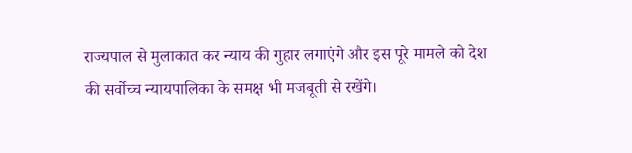राज्यपाल से मुलाकात कर न्याय की गुहार लगाएंगे और इस पूरे मामले को देश की सर्वोच्च न्यायपालिका के समक्ष भी मजबूती से रखेंगे।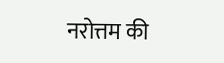नरोत्तम की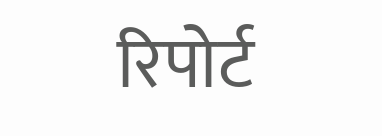रिपोर्ट